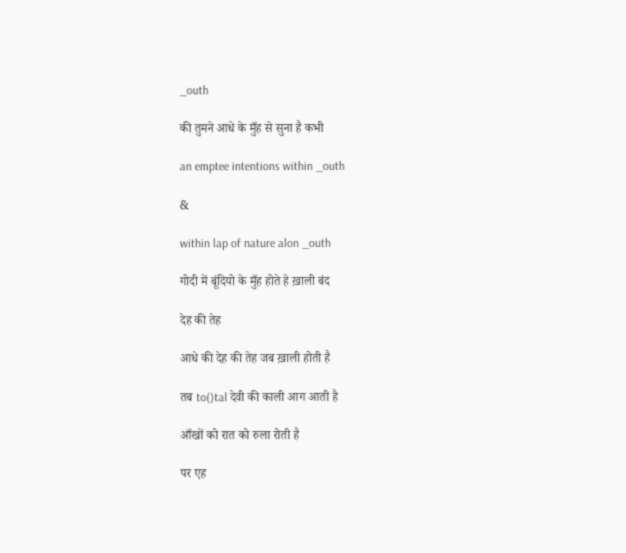_outh

की तुमने आधे के मुँह से सुना है कभी

an emptee intentions within _outh

&

within lap of nature alon _outh

गोदी में बूंदियो के मुँह होते हे ख़ाली बंद

देह की तेह

आधे की देह की तेह जब ख़ाली होती है

तब to()tal देवी की काली आग आती है

आँखों को रात को रुला रोती है

पर एह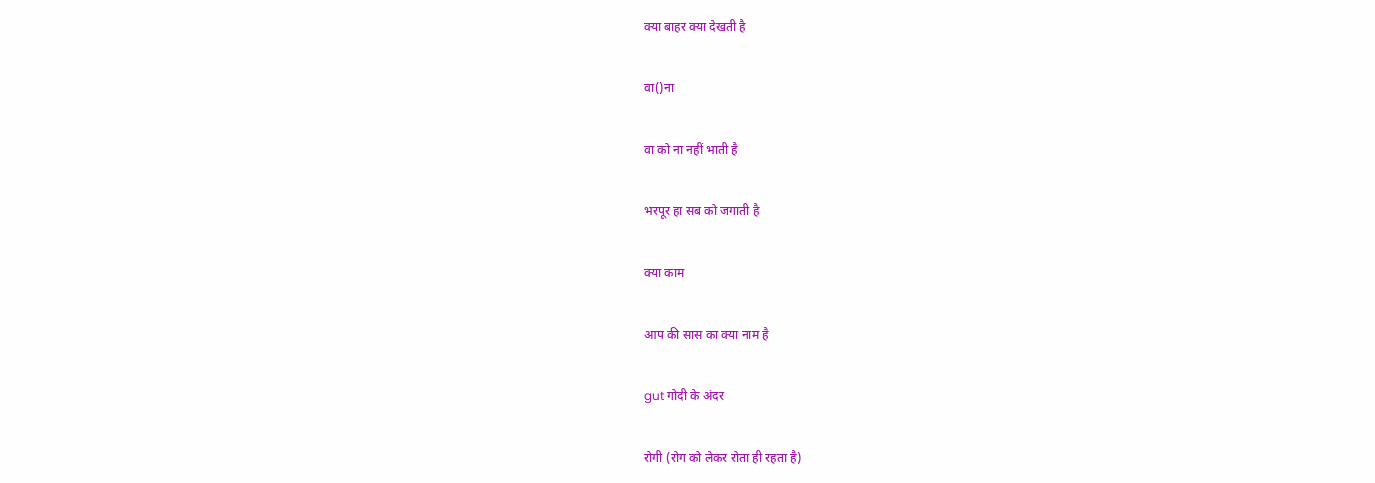क्या बाहर क्या देखती है

वा()ना

वा को ना नहीं भाती है

भरपूर हा सब को जगाती है

क्या काम

आप की सास का क्या नाम है

gut गोदी के अंदर

रोगी (रोग को लेकर रोता ही रहता है)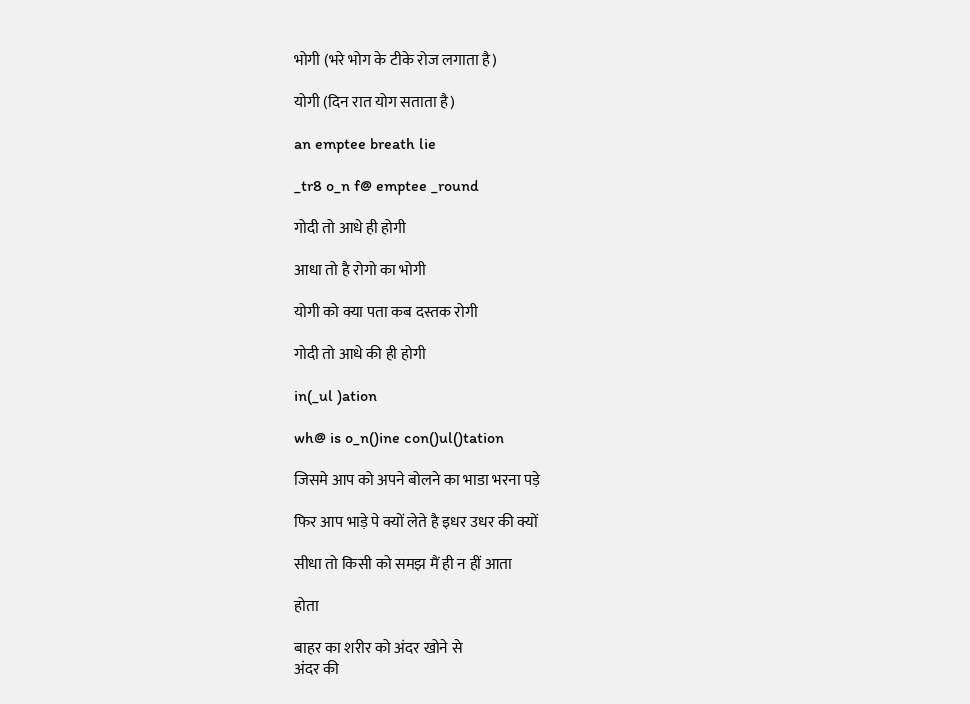भोगी (भरे भोग के टीके रोज लगाता है)

योगी (दिन रात योग सताता है)

an emptee breath lie

_tr8 o_n f@ emptee _round

गोदी तो आधे ही होगी

आधा तो है रोगो का भोगी

योगी को क्या पता कब दस्तक रोगी

गोदी तो आधे की ही होगी

in(_ul )ation

wh@ is o_n()ine con()ul()tation

जिसमे आप को अपने बोलने का भाडा भरना पड़े

फिर आप भाड़े पे क्यों लेते है इधर उधर की क्यों

सीधा तो किसी को समझ मैं ही न हीं आता

होता

बाहर का शरीर को अंदर खोने से
अंदर की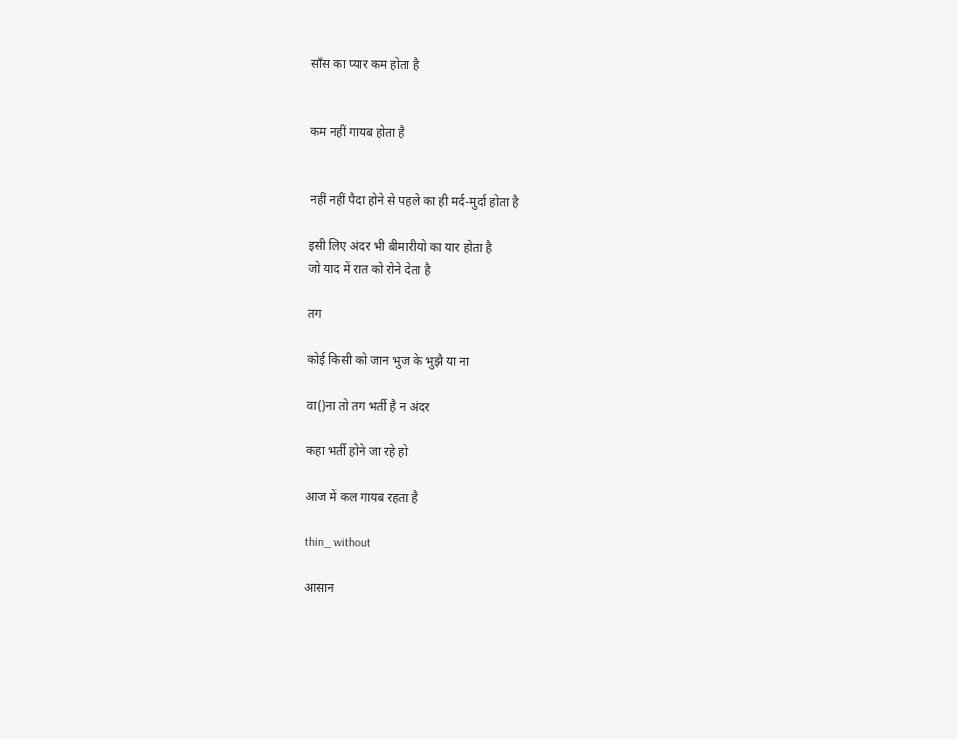साँस का प्यार कम होता है


कम नहीं गायब होता है


नहीं नहीं पैदा होने से पहले का ही मर्द-मुर्दा होता है

इसी लिए अंदर भी बीमारीयो का यार होता है
जो याद में रात को रोने देता है

तग

कोई किसी को जान भुज के भुझै या ना

वा()ना तो तग भर्ती है न अंदर

कहा भर्ती होने जा रहे हो

आज में कल गायब रहता है

thin_ without

आसान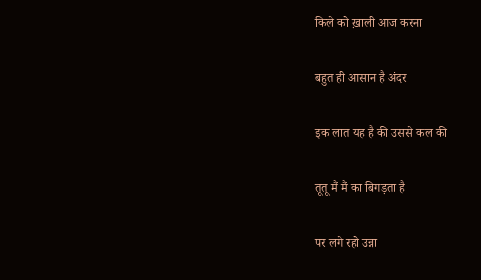किले को ख़ाली आज करना

बहुत ही आसान है अंदर

इक लात यह है की उससे कल की

तूतू मैं मैं का बिगड़ता है

पर लगे रहो उन्ना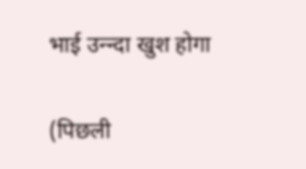भाई उन्न्दा खुश होगा

(पिछली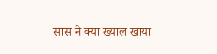सास ने क्या ख्याल खाया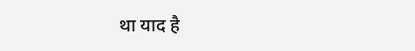था याद है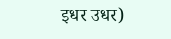इधर उधर)